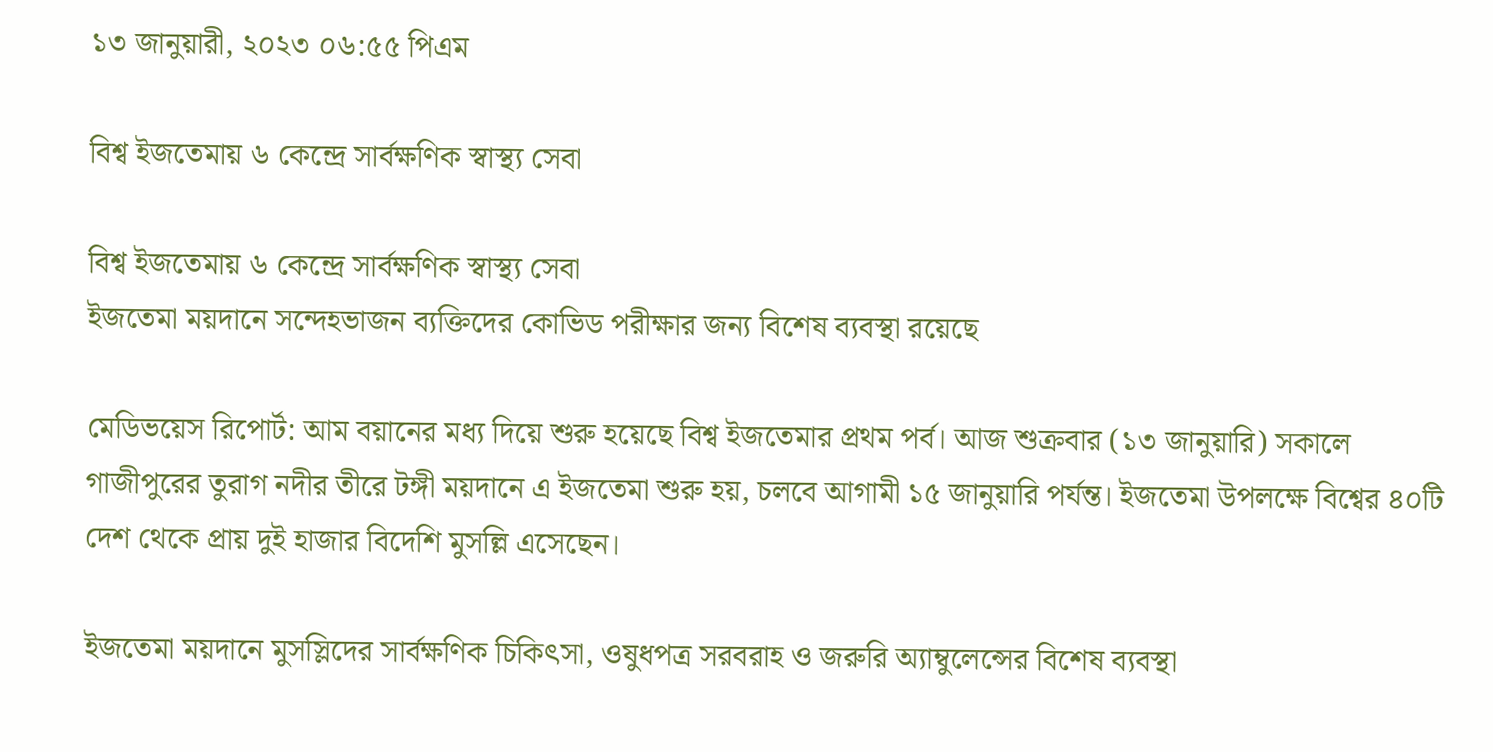১৩ জানুয়ারী, ২০২৩ ০৬:৫৫ পিএম

বিশ্ব ইজতেমায় ৬ কেন্দ্রে সার্বক্ষণিক স্বাস্থ্য সেবা

বিশ্ব ইজতেমায় ৬ কেন্দ্রে সার্বক্ষণিক স্বাস্থ্য সেবা
ইজতেমা ময়দানে সন্দেহভাজন ব্যক্তিদের কোভিড পরীক্ষার জন্য বিশেষ ব্যবস্থা রয়েছে

মেডিভয়েস রিপোর্ট: আম বয়ানের মধ্য দিয়ে শুরু হয়েছে বিশ্ব ইজতেমার প্রথম পর্ব। আজ শুক্রবার (১৩ জানুয়ারি) সকালে গাজীপুরের তুরাগ নদীর তীরে টঙ্গী ময়দানে এ ইজতেমা শুরু হয়, চলবে আগামী ১৫ জানুয়ারি পর্যন্ত। ইজতেমা উপলক্ষে বিশ্বের ৪০টি দেশ থেকে প্রায় দুই হাজার বিদেশি মুসল্লি এসেছেন।

ইজতেমা ময়দানে মুসস্লিদের সার্বক্ষণিক চিকিৎসা, ওষুধপত্র সরবরাহ ও জরুরি অ্যাম্বুলেন্সের বিশেষ ব্যবস্থা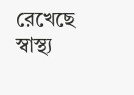রেখেছে স্বাস্থ্য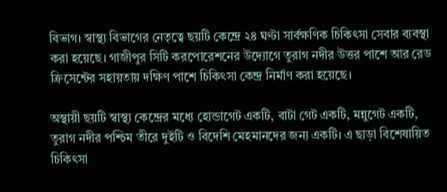বিভাগ। স্বাস্থ্য বিভাগের নেতৃত্বে ছয়টি কেন্দ্রে ২৪ ঘণ্টা সার্বক্ষণিক চিকিৎসা সেবার ব্যবস্থা করা হয়েছে। গাজীপুর সিটি করপোরেশনের উদ্যোগে তুরাগ নদীর উত্তর পাশে আর রেড ক্রিসেন্টের সহায়তায় দক্ষিণ পাশে চিকিৎসা কেন্দ্র নির্মাণ করা হয়েছে।

অস্থায়ী ছয়টি স্বাস্থ্য কেন্দ্রের মধ্যে হোন্ডাগেট একটি, বাটা গেট একটি, মন্নুগেট একটি, তুরাগ নদীর পশ্চিম তীরে দুইটি ও বিদেশি মেহমানদের জন্য একটি। এ ছাড়া বিশেষায়িত চিকিৎসা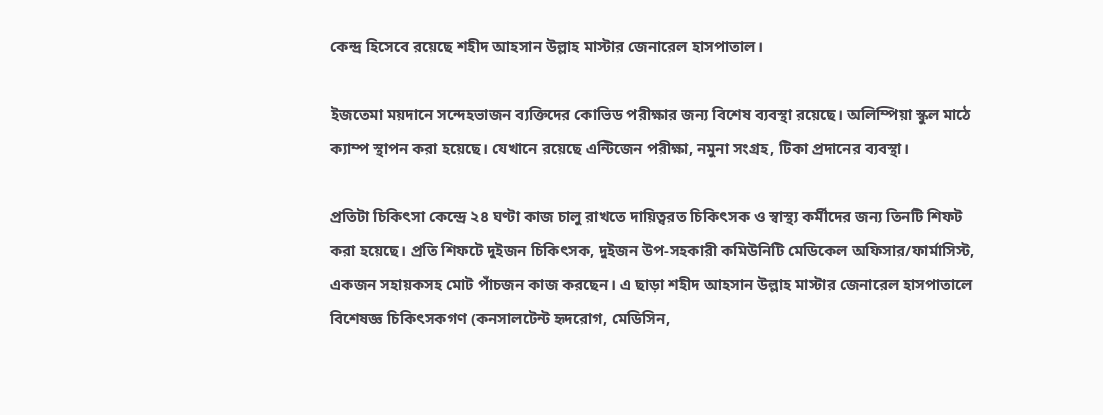কেন্দ্র হিসেবে রয়েছে শহীদ আহসান উল্লাহ মাস্টার জেনারেল হাসপাতাল।

ইজতেমা ময়দানে সন্দেহভাজন ব্যক্তিদের কোভিড পরীক্ষার জন্য বিশেষ ব্যবস্থা রয়েছে। অলিম্পিয়া স্কুল মাঠে ক্যাম্প স্থাপন করা হয়েছে। যেখানে রয়েছে এন্টিজেন পরীক্ষা, নমুনা সংগ্রহ, টিকা প্রদানের ব্যবস্থা।

প্রতিটা চিকিৎসা কেন্দ্রে ২৪ ঘণ্টা কাজ চালু রাখতে দায়িত্বরত চিকিৎসক ও স্বাস্থ্য কর্মীদের জন্য তিনটি শিফট করা হয়েছে। প্রতি শিফটে দুইজন চিকিৎসক, দুইজন উপ-সহকারী কমিউনিটি মেডিকেল অফিসার/ফার্মাসিস্ট, একজন সহায়কসহ মোট পাঁচজন কাজ করছেন। এ ছাড়া শহীদ আহসান উল্লাহ মাস্টার জেনারেল হাসপাতালে বিশেষজ্ঞ চিকিৎসকগণ (কনসালটেন্ট হৃদরোগ, মেডিসিন,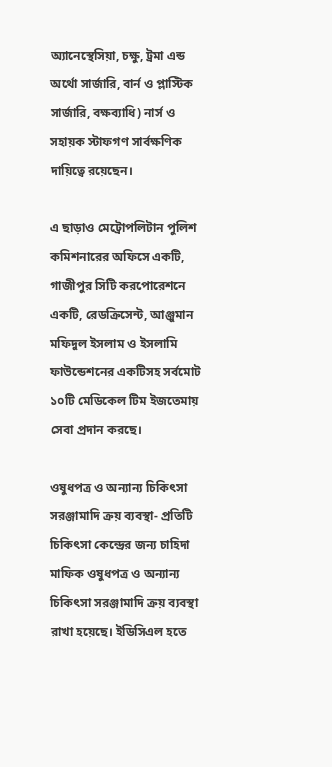অ্যানেস্থেসিয়া, চক্ষু, ট্রমা এন্ড অর্থো সার্জারি, বার্ন ও প্লাস্টিক সার্জারি, বক্ষব্যাধি) নার্স ও সহায়ক স্টাফগণ সার্বক্ষণিক দায়িত্বে রয়েছেন।

এ ছাড়াও মেট্রোপলিটান পুলিশ কমিশনারের অফিসে একটি, গাজীপুর সিটি করপোরেশনে একটি, রেডক্রিসেন্ট, আঞ্জুমান মফিদুল ইসলাম ও ইসলামি ফাউন্ডেশনের একটিসহ সর্বমোট ১০টি মেডিকেল টিম ইজতেমায় সেবা প্রদান করছে।

ওষুধপত্র ও অন্যান্য চিকিৎসা সরঞ্জামাদি ক্রয় ব্যবস্থা- প্রতিটি চিকিৎসা কেন্দ্রের জন্য চাহিদা মাফিক ওষুধপত্র ও অন্যান্য চিকিৎসা সরঞ্জামাদি ক্রয় ব্যবস্থা রাখা হয়েছে। ইডিসিএল হতে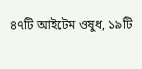৪৭টি আইটেম ওষুধ, ১৯টি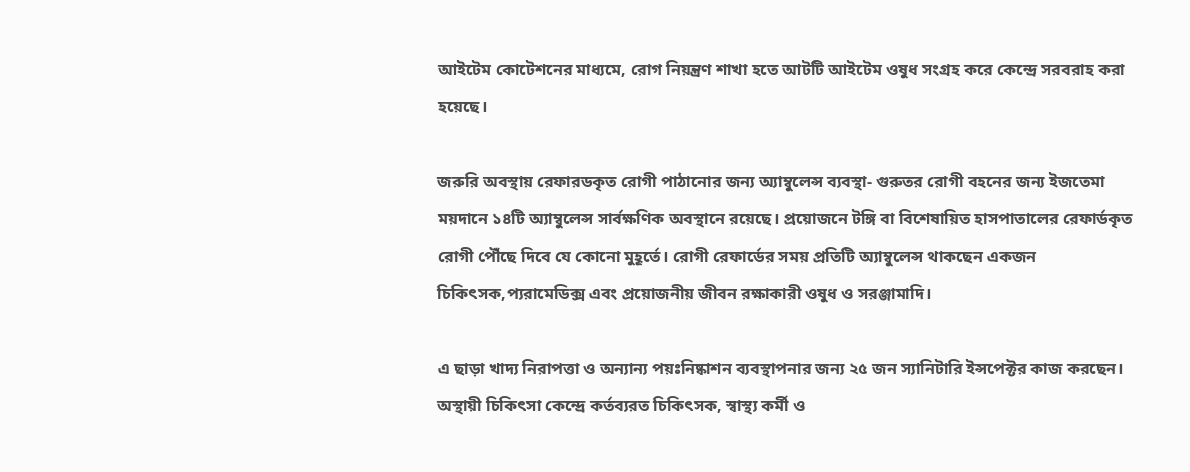আইটেম কোটেশনের মাধ্যমে, রোগ নিয়ন্ত্রণ শাখা হতে আটটি আইটেম ওষুধ সংগ্রহ করে কেন্দ্রে সরবরাহ করা হয়েছে।

জরুরি অবস্থায় রেফারডকৃত রোগী পাঠানোর জন্য অ্যাম্বুলেন্স ব্যবস্থা- গুরুতর রোগী বহনের জন্য ইজতেমা ময়দানে ১৪টি অ্যাম্বুলেন্স সার্বক্ষণিক অবস্থানে রয়েছে। প্রয়োজনে টঙ্গি বা বিশেষায়িত হাসপাতালের রেফার্ডকৃত রোগী পৌঁছে দিবে যে কোনো মুহূর্তে। রোগী রেফার্ডের সময় প্রতিটি অ্যাম্বুলেন্স থাকছেন একজন চিকিৎসক,প্যরামেডিক্স এবং প্রয়োজনীয় জীবন রক্ষাকারী ওষুধ ও সরঞ্জামাদি।

এ ছাড়া খাদ্য নিরাপত্তা ও অন্যান্য পয়ঃনিষ্কাশন ব্যবস্থাপনার জন্য ২৫ জন স্যানিটারি ইন্সপেক্টর কাজ করছেন। অস্থায়ী চিকিৎসা কেন্দ্রে কর্তব্যরত চিকিৎসক, স্বাস্থ্য কর্মী ও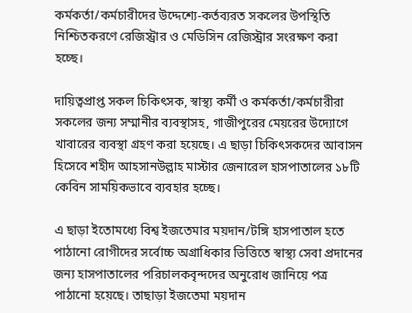কর্মকর্তা/কর্মচারীদের উদ্দেশ্যে-কর্তব্যরত সকলের উপস্থিতি নিশ্চিতকরণে রেজিস্ট্রার ও মেডিসিন রেজিস্ট্রার সংরক্ষণ করা হচ্ছে।

দায়িত্বপ্রাপ্ত সকল চিকিৎসক, স্বাস্থ্য কর্মী ও কর্মকর্তা/কর্মচারীরা সকলের জন্য সম্মানীর ব্যবস্থাসহ, গাজীপুরের মেয়রের উদ্যোগে খাবারের ব্যবস্থা গ্রহণ করা হয়েছে। এ ছাড়া চিকিৎসকদের আবাসন হিসেবে শহীদ আহসানউল্লাহ মাস্টার জেনারেল হাসপাতালের ১৮টি কেবিন সাময়িকভাবে ব্যবহার হচ্ছে।

এ ছাড়া ইতোমধ্যে বিশ্ব ইজতেমার ময়দান/টঙ্গি হাসপাতাল হতে পাঠানো রোগীদের সর্বোচ্চ অগ্রাধিকার ভিত্তিতে স্বাস্থ্য সেবা প্রদানের জন্য হাসপাতালের পরিচালকবৃন্দদের অনুরোধ জানিয়ে পত্র পাঠানো হয়েছে। তাছাড়া ইজতেমা ময়দান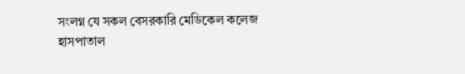সংলগ্ন যে সকল বেসরকারি মেডিকেল কলেজ হাসপাতাল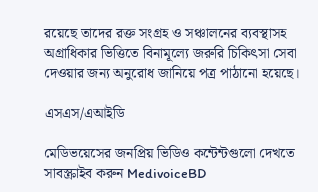রয়েছে তাদের রক্ত সংগ্রহ ও সঞ্চালনের ব্যবস্থাসহ অগ্রাধিকার ভিত্তিতে বিনামূল্যে জরুরি চিকিৎসা সেবা দেওয়ার জন্য অনুরোধ জানিয়ে পত্র পাঠানো হয়েছে।

এসএস/এআইডি

মেডিভয়েসের জনপ্রিয় ভিডিও কন্টেন্টগুলো দেখতে সাবস্ক্রাইব করুন MedivoiceBD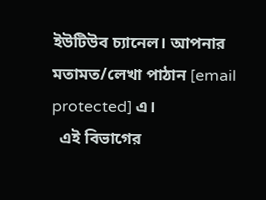ইউটিউব চ্যানেল। আপনার মতামত/লেখা পাঠান [email protected] এ।
  এই বিভাগের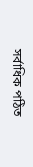সর্বাধিক পঠিত